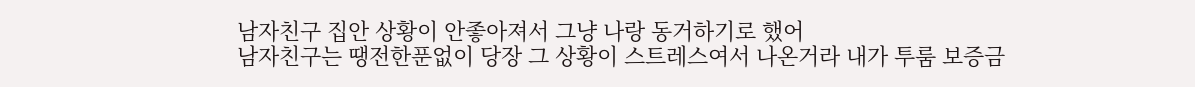남자친구 집안 상황이 안좋아져서 그냥 나랑 동거하기로 했어
남자친구는 땡전한푼없이 당장 그 상황이 스트레스여서 나온거라 내가 투룸 보증금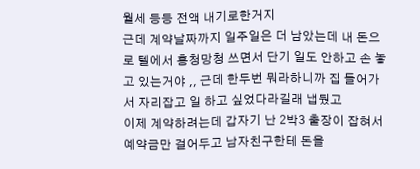월세 등등 전액 내기로한거지
근데 계약날짜까지 일주일은 더 남았는데 내 돈으로 텔에서 흥청망청 쓰면서 단기 일도 안하고 손 놓고 있는거야 ,, 근데 한두번 뭐라하니까 집 들어가서 자리잡고 일 하고 싶었다라길래 냅뒀고
이제 계약하려는데 갑자기 난 2박3 출장이 잡혀서 예약금만 걸어두고 남자친구한테 돈을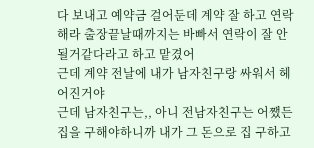다 보내고 예약금 걸어둔데 계약 잘 하고 연락해라 출장끝날때까지는 바빠서 연락이 잘 안될거같다라고 하고 맡겼어
근데 계약 전날에 내가 남자친구랑 싸워서 헤어진거야
근데 남자친구는,, 아니 전남자친구는 어쨌든 집을 구해야하니까 내가 그 돈으로 집 구하고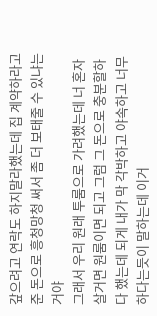갚으려고 연락도 하지말라했는데 집 계약하라고 준 돈으로 흥청망청 써서 좀 더 보태줄 수 있냐는거야
그래서 우리 원래 투룸으로 가려했는데 너 혼자 살거면 원룸이면 되고 그럼 그 돈으로 충분할하다 했는데 되게 내가 막 각박하고 야속하고 너무하다는듯이 말하는데 이거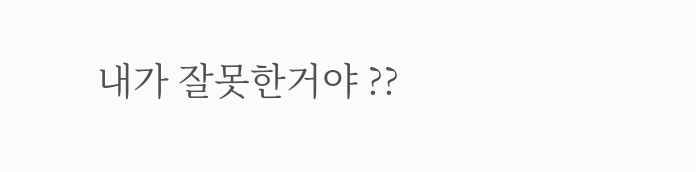내가 잘못한거야 ??